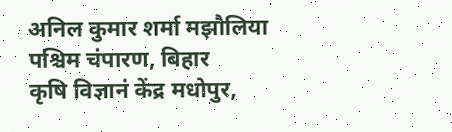अनिल कुमार शर्मा मझौलिया पश्चिम चंपारण, बिहार
कृषि विज्ञानं केंद्र मधोपुर,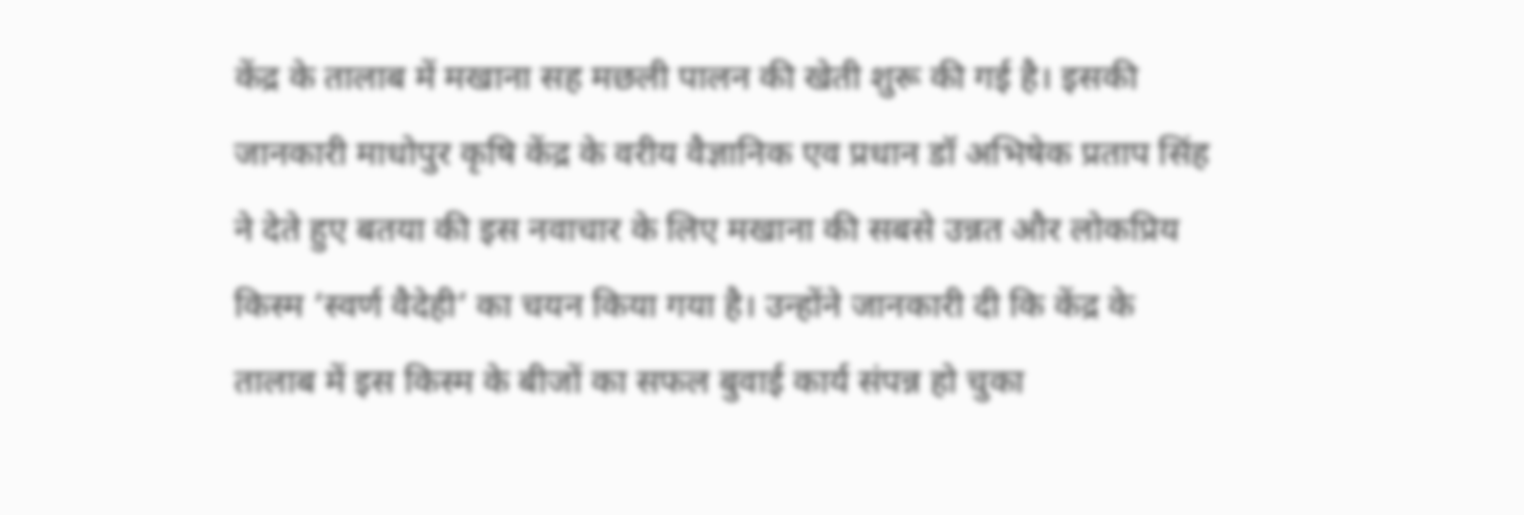केंद्र के तालाब में मखाना सह मछली पालन की खेती शुरू की गई है। इसकी जानकारी माधोपुर कृषि केंद्र के वरीय वैज्ञानिक एव प्रधान डॉ अभिषेक प्रताप सिंह ने देते हुए बतया की इस नवाचार के लिए मखाना की सबसे उन्नत और लोकप्रिय किस्म ‘स्वर्ण वैदेही’ का चयन किया गया है। उन्होंने जानकारी दी कि केंद्र के तालाब में इस किस्म के बीजों का सफल बुवाई कार्य संपन्न हो चुका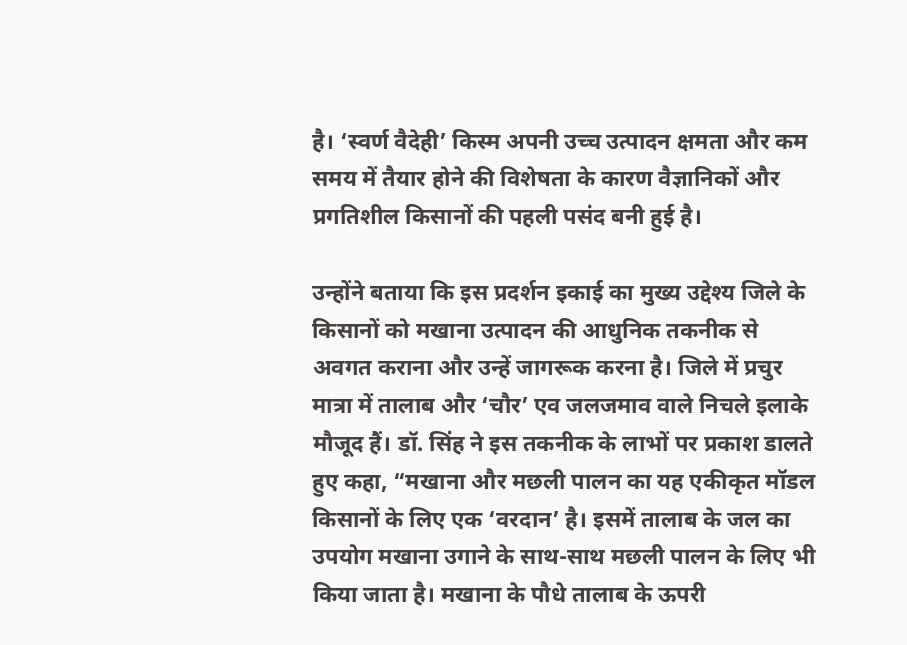है। ‘स्वर्ण वैदेही’ किस्म अपनी उच्च उत्पादन क्षमता और कम समय में तैयार होने की विशेषता के कारण वैज्ञानिकों और प्रगतिशील किसानों की पहली पसंद बनी हुई है।

उन्होंने बताया कि इस प्रदर्शन इकाई का मुख्य उद्देश्य जिले के किसानों को मखाना उत्पादन की आधुनिक तकनीक से अवगत कराना और उन्हें जागरूक करना है। जिले में प्रचुर मात्रा में तालाब और ‘चौर’ एव जलजमाव वाले निचले इलाके मौजूद हैं। डॉ. सिंह ने इस तकनीक के लाभों पर प्रकाश डालते हुए कहा, “मखाना और मछली पालन का यह एकीकृत मॉडल किसानों के लिए एक ‘वरदान’ है। इसमें तालाब के जल का उपयोग मखाना उगाने के साथ-साथ मछली पालन के लिए भी किया जाता है। मखाना के पौधे तालाब के ऊपरी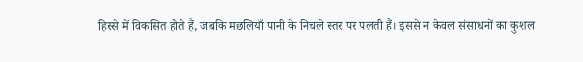हिस्से में विकसित होते हैं, जबकि मछलियाँ पानी के निचले स्तर पर पलती हैं। इससे न केवल संसाधनों का कुशल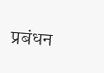प्रबंधन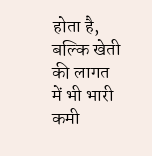होता है, बल्कि खेती की लागत में भी भारी कमी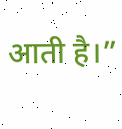आती है।”